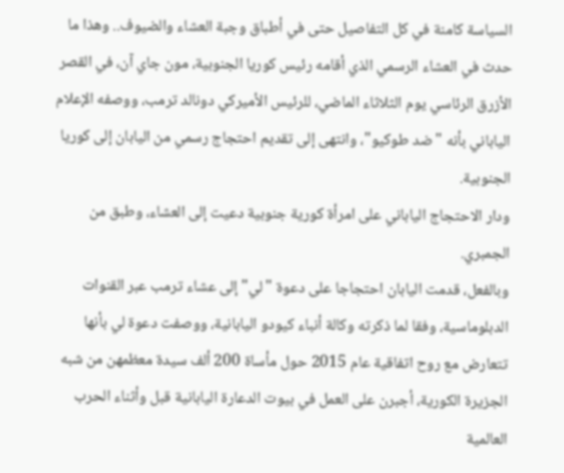السياسة كامنة في كل التفاصيل حتى في أطباق وجبة العشاء والضيوف.. وهذا ما حدث في العشاء الرسمي الذي أقامه رئيس كوريا الجنوبية، مون جاي آن، في القصر الأزرق الرئاسي يوم الثلاثاء الماضي، للرئيس الأميركي دونالد ترمب، ووصفه الإعلام الياباني بأنه "ضد طوكيو"، وانتهى إلى تقديم احتجاج رسمي من اليابان إلى كوريا الجنوبية.
ودار الاحتجاج الياباني على امرأة كورية جنوبية دعيت إلى العشاء، وطبق من الجمبري.
وبالفعل، قدمت اليابان احتجاجا على دعوة "لي" إلى عشاء ترمب عبر القنوات الدبلوماسية، وفقا لما ذكرته وكالة أنباء كيودو اليابانية، ووصفت دعوة لي بأنها تتعارض مع روح اتفاقية عام 2015 حول مأساة 200 ألف سيدة معظمهن من شبه الجزيرة الكورية، أجبرن على العمل في بيوت الدعارة اليابانية قبل وأثناء الحرب العالمية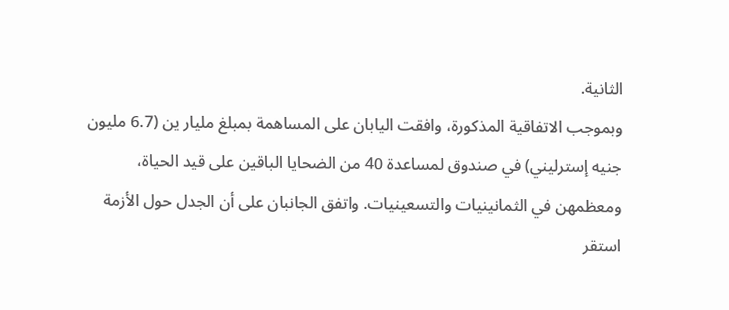الثانية.
وبموجب الاتفاقية المذكورة، وافقت اليابان على المساهمة بمبلغ مليار ين (6.7 مليون جنيه إسترليني) في صندوق لمساعدة 40 من الضحايا الباقين على قيد الحياة، ومعظمهن في الثمانينيات والتسعينيات. واتفق الجانبان على أن الجدل حول الأزمة استقر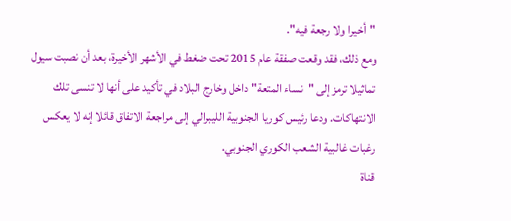"أخيرا ولا رجعة فيه".
ومع ذلك، فقد وقعت صفقة عام 2015 تحت ضغط في الأشهر الأخيرة، بعد أن نصبت سيول تماثيلا ترمز إلى "نساء المتعة" داخل وخارج البلاد في تأكيد على أنها لا تنسى تلك الانتهاكات. ودعا رئيس كوريا الجنوبية الليبرالي إلى مراجعة الاتفاق قائلا إنه لا يعكس رغبات غالبية الشعب الكوري الجنوبي.
قناة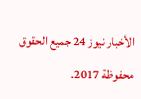الأخبار نيوز 24 جميع الحقوق محفوظة 2017.